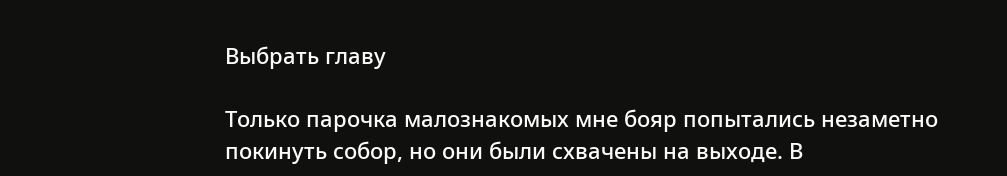Выбрать главу

Только парочка малознакомых мне бояр попытались незаметно покинуть собор, но они были схвачены на выходе. В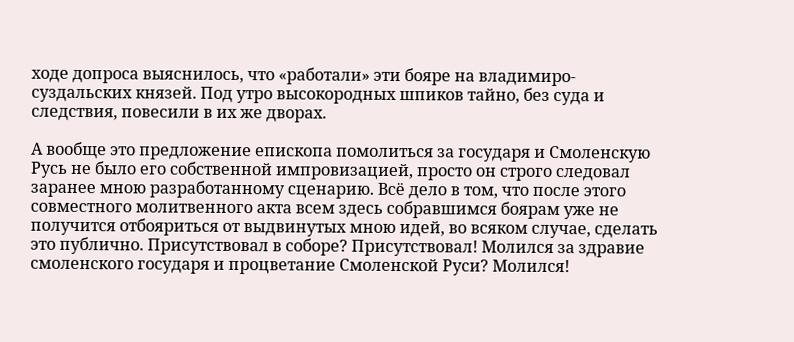ходе допроса выяснилось, что «работали» эти бояре на владимиро-суздальских князей. Под утро высокородных шпиков тайно, без суда и следствия, повесили в их же дворах.

А вообще это предложение епископа помолиться за государя и Смоленскую Русь не было его собственной импровизацией, просто он строго следовал заранее мною разработанному сценарию. Всё дело в том, что после этого совместного молитвенного акта всем здесь собравшимся боярам уже не получится отбояриться от выдвинутых мною идей, во всяком случае, сделать это публично. Присутствовал в соборе? Присутствовал! Молился за здравие смоленского государя и процветание Смоленской Руси? Молился!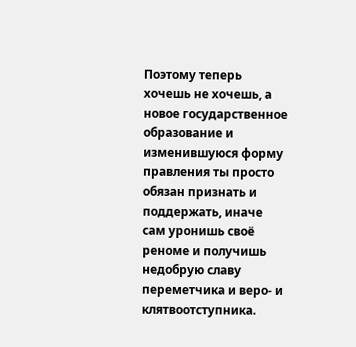Поэтому теперь хочешь не хочешь, а новое государственное образование и изменившуюся форму правления ты просто обязан признать и поддержать, иначе сам уронишь своё реноме и получишь недобрую славу переметчика и веро- и клятвоотступника.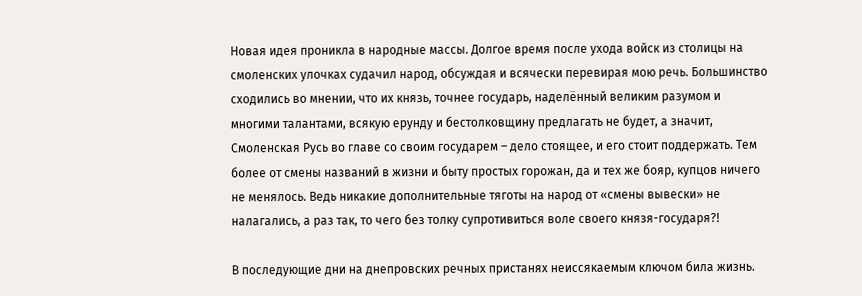Новая идея проникла в народные массы. Долгое время после ухода войск из столицы на смоленских улочках судачил народ, обсуждая и всячески перевирая мою речь. Большинство сходились во мнении, что их князь, точнее государь, наделённый великим разумом и многими талантами, всякую ерунду и бестолковщину предлагать не будет, а значит, Смоленская Русь во главе со своим государем – дело стоящее, и его стоит поддержать. Тем более от смены названий в жизни и быту простых горожан, да и тех же бояр, купцов ничего не менялось. Ведь никакие дополнительные тяготы на народ от «смены вывески» не налагались, а раз так, то чего без толку супротивиться воле своего князя-государя?!

В последующие дни на днепровских речных пристанях неиссякаемым ключом била жизнь.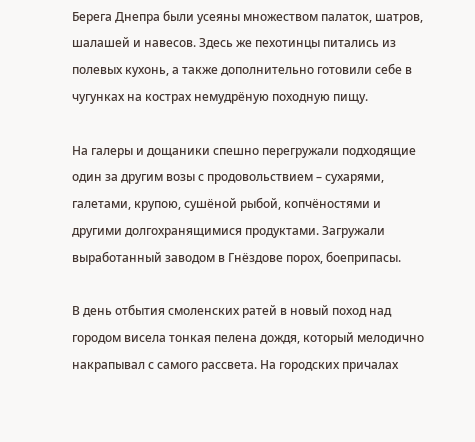Берега Днепра были усеяны множеством палаток, шатров, шалашей и навесов. Здесь же пехотинцы питались из полевых кухонь, а также дополнительно готовили себе в чугунках на кострах немудрёную походную пищу.

На галеры и дощаники спешно перегружали подходящие один за другим возы с продовольствием – сухарями, галетами, крупою, сушёной рыбой, копчёностями и другими долгохранящимися продуктами. Загружали выработанный заводом в Гнёздове порох, боеприпасы.

В день отбытия смоленских ратей в новый поход над городом висела тонкая пелена дождя, который мелодично накрапывал с самого рассвета. На городских причалах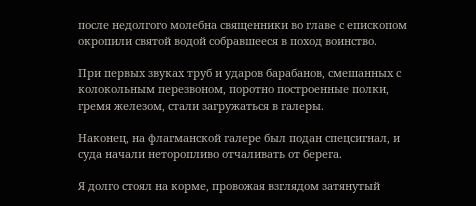после недолгого молебна священники во главе с епископом окропили святой водой собравшееся в поход воинство.

При первых звуках труб и ударов барабанов, смешанных с колокольным перезвоном, поротно построенные полки, гремя железом, стали загружаться в галеры.

Наконец, на флагманской галере был подан спецсигнал, и суда начали неторопливо отчаливать от берега.

Я долго стоял на корме, провожая взглядом затянутый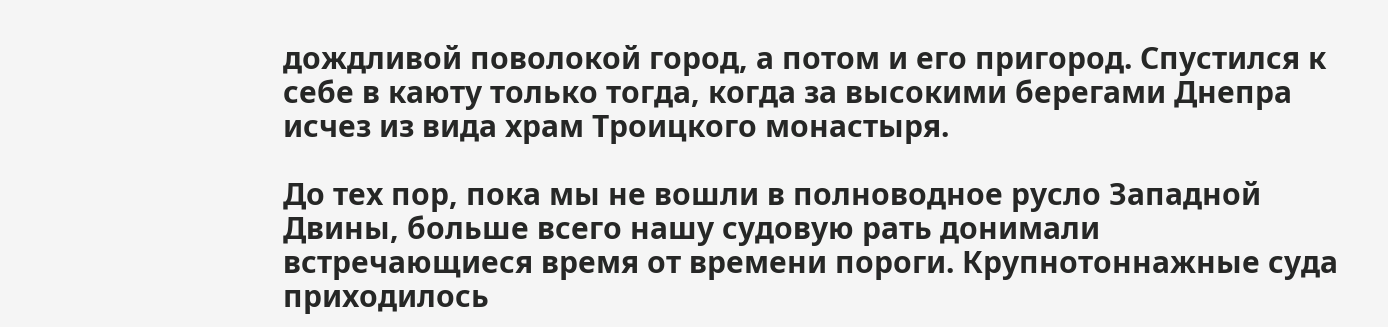дождливой поволокой город, а потом и его пригород. Спустился к себе в каюту только тогда, когда за высокими берегами Днепра исчез из вида храм Троицкого монастыря.

До тех пор, пока мы не вошли в полноводное русло Западной Двины, больше всего нашу судовую рать донимали встречающиеся время от времени пороги. Крупнотоннажные суда приходилось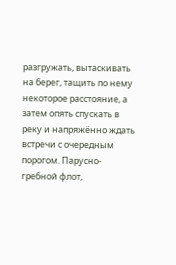разгружать, вытаскивать на берег, тащить по нему некоторое расстояние, а затем опять спускать в реку и напряжённо ждать встречи с очередным порогом. Парусно-гребной флот,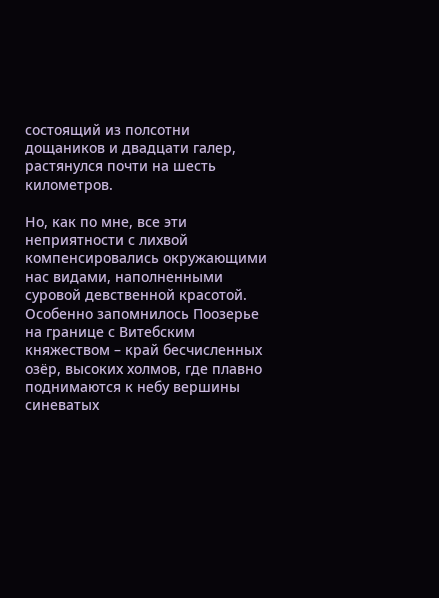состоящий из полсотни дощаников и двадцати галер, растянулся почти на шесть километров.

Но, как по мне, все эти неприятности с лихвой компенсировались окружающими нас видами, наполненными суровой девственной красотой. Особенно запомнилось Поозерье на границе с Витебским княжеством – край бесчисленных озёр, высоких холмов, где плавно поднимаются к небу вершины синеватых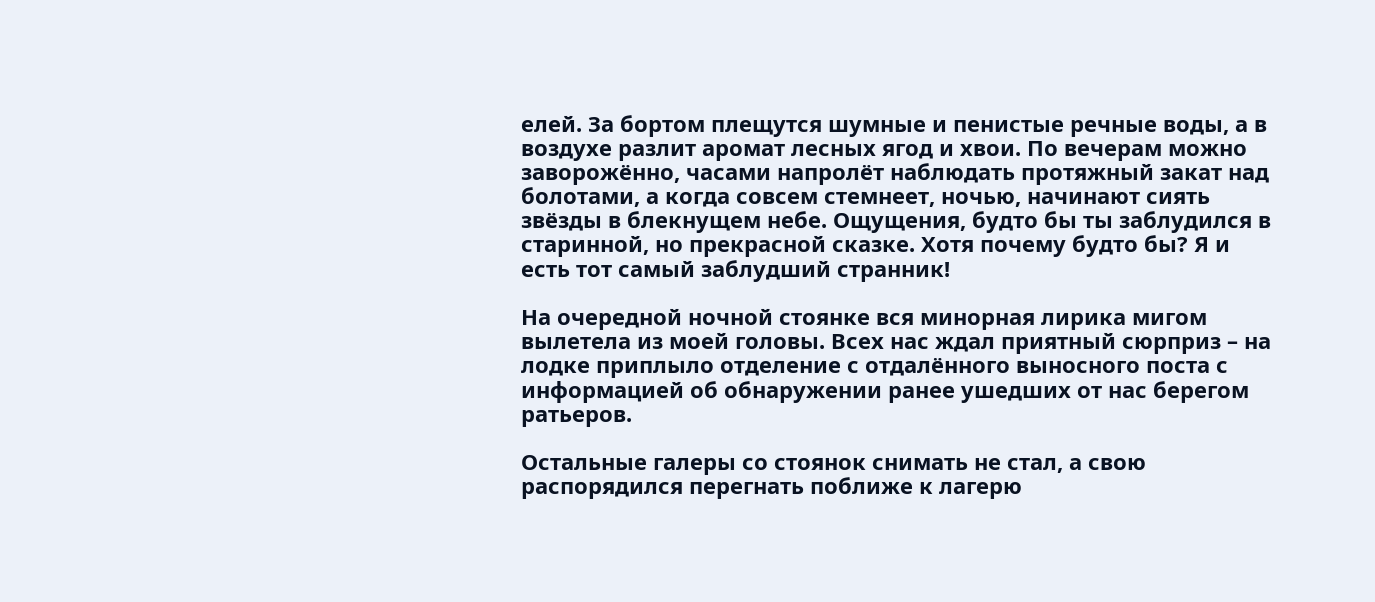елей. За бортом плещутся шумные и пенистые речные воды, а в воздухе разлит аромат лесных ягод и хвои. По вечерам можно заворожённо, часами напролёт наблюдать протяжный закат над болотами, а когда совсем стемнеет, ночью, начинают сиять звёзды в блекнущем небе. Ощущения, будто бы ты заблудился в старинной, но прекрасной сказке. Хотя почему будто бы? Я и есть тот самый заблудший странник!

На очередной ночной стоянке вся минорная лирика мигом вылетела из моей головы. Всех нас ждал приятный сюрприз – на лодке приплыло отделение с отдалённого выносного поста с информацией об обнаружении ранее ушедших от нас берегом ратьеров.

Остальные галеры со стоянок снимать не стал, а свою распорядился перегнать поближе к лагерю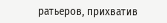ратьеров, прихватив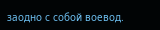заодно с собой воевод.